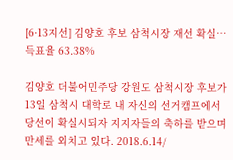[6·13지선] 김양호 후보 삼척시장 재선 확실…득표율 63.38%

김양호 더불어민주당 강원도 삼척시장 후보가 13일 삼척시 대학로 내 자신의 선거캠프에서 당선이 확실시되자 지지자들의 축하를 받으며 만세를 외치고 있다. 2018.6.14/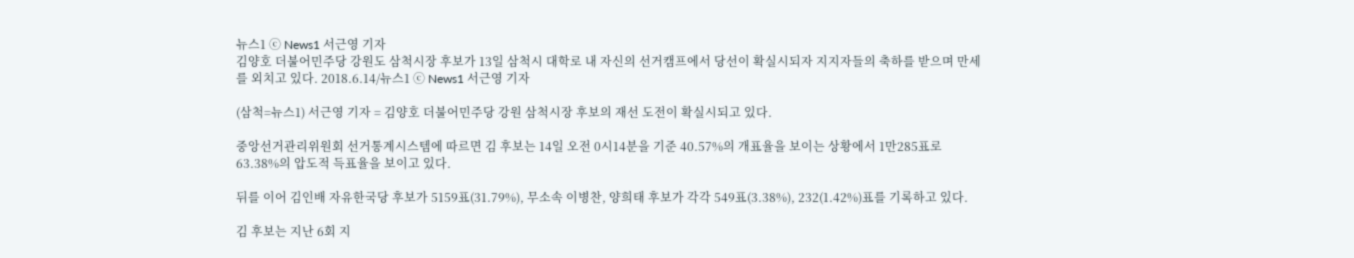뉴스1 ⓒ News1 서근영 기자
김양호 더불어민주당 강원도 삼척시장 후보가 13일 삼척시 대학로 내 자신의 선거캠프에서 당선이 확실시되자 지지자들의 축하를 받으며 만세를 외치고 있다. 2018.6.14/뉴스1 ⓒ News1 서근영 기자

(삼척=뉴스1) 서근영 기자 = 김양호 더불어민주당 강원 삼척시장 후보의 재선 도전이 확실시되고 있다.

중앙선거관리위원회 선거통계시스템에 따르면 김 후보는 14일 오전 0시14분을 기준 40.57%의 개표율을 보이는 상황에서 1만285표로 63.38%의 압도적 득표율을 보이고 있다.

뒤를 이어 김인배 자유한국당 후보가 5159표(31.79%), 무소속 이병찬, 양희태 후보가 각각 549표(3.38%), 232(1.42%)표를 기록하고 있다.

김 후보는 지난 6회 지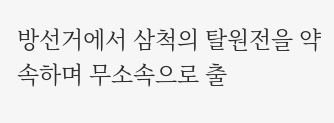방선거에서 삼척의 탈원전을 약속하며 무소속으로 출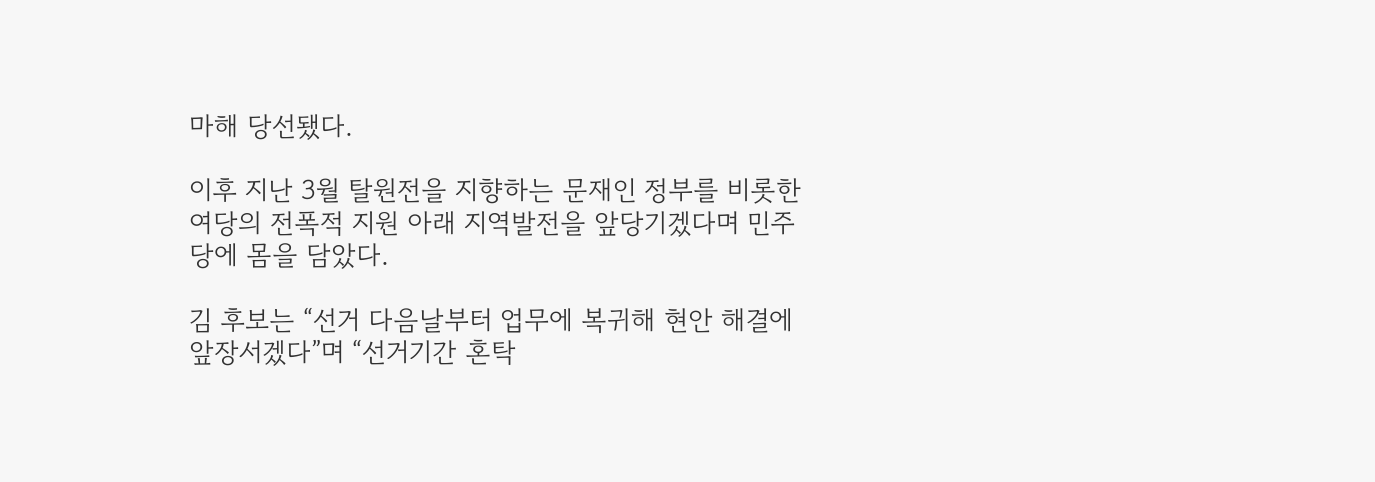마해 당선됐다.

이후 지난 3월 탈원전을 지향하는 문재인 정부를 비롯한 여당의 전폭적 지원 아래 지역발전을 앞당기겠다며 민주당에 몸을 담았다.

김 후보는 “선거 다음날부터 업무에 복귀해 현안 해결에 앞장서겠다”며 “선거기간 혼탁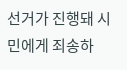선거가 진행돼 시민에게 죄송하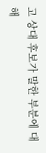고 상대 후보가 말한 부분에 대해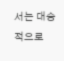서는 대승적으로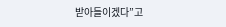받아들이겠다”고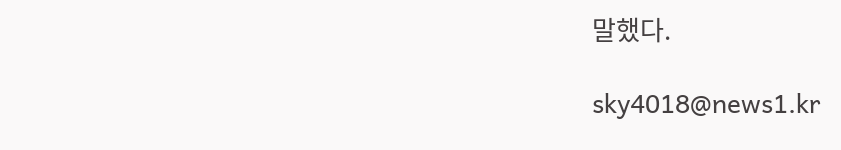말했다.

sky4018@news1.kr